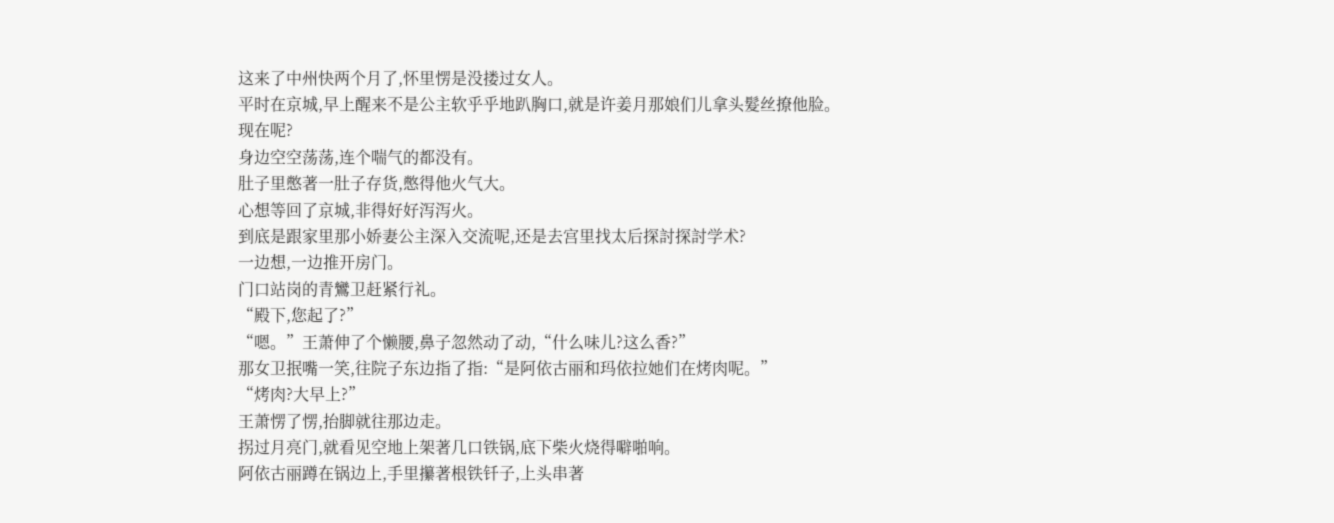这来了中州快两个月了,怀里愣是没搂过女人。
平时在京城,早上醒来不是公主软乎乎地趴胸口,就是许姜月那娘们儿拿头髮丝撩他脸。
现在呢?
身边空空荡荡,连个喘气的都没有。
肚子里憋著一肚子存货,憋得他火气大。
心想等回了京城,非得好好泻泻火。
到底是跟家里那小娇妻公主深入交流呢,还是去宫里找太后探討探討学术?
一边想,一边推开房门。
门口站岗的青鸞卫赶紧行礼。
“殿下,您起了?”
“嗯。”王萧伸了个懒腰,鼻子忽然动了动,“什么味儿?这么香?”
那女卫抿嘴一笑,往院子东边指了指:“是阿依古丽和玛依拉她们在烤肉呢。”
“烤肉?大早上?”
王萧愣了愣,抬脚就往那边走。
拐过月亮门,就看见空地上架著几口铁锅,底下柴火烧得噼啪响。
阿依古丽蹲在锅边上,手里攥著根铁钎子,上头串著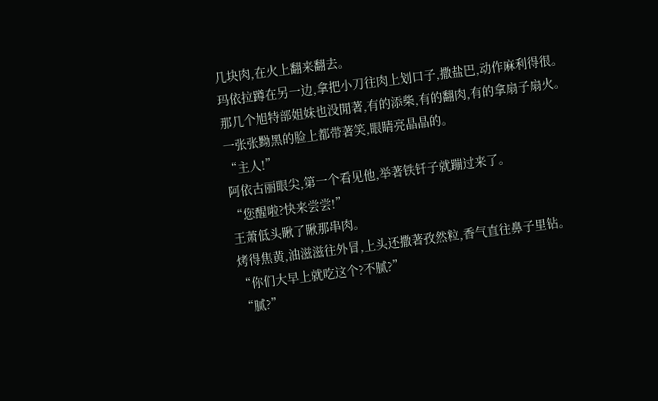几块肉,在火上翻来翻去。
玛依拉蹲在另一边,拿把小刀往肉上划口子,撒盐巴,动作麻利得很。
那几个旭特部姐妹也没閒著,有的添柴,有的翻肉,有的拿扇子扇火。
一张张黝黑的脸上都带著笑,眼睛亮晶晶的。
“主人!”
阿依古丽眼尖,第一个看见他,举著铁钎子就蹦过来了。
“您醒啦?快来尝尝!”
王萧低头瞅了瞅那串肉。
烤得焦黄,油滋滋往外冒,上头还撒著孜然粒,香气直往鼻子里钻。
“你们大早上就吃这个?不腻?”
“腻?”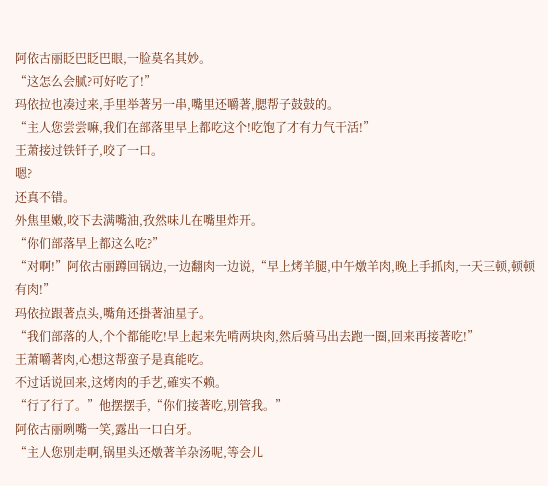阿依古丽眨巴眨巴眼,一脸莫名其妙。
“这怎么会腻?可好吃了!”
玛依拉也凑过来,手里举著另一串,嘴里还嚼著,腮帮子鼓鼓的。
“主人您尝尝嘛,我们在部落里早上都吃这个!吃饱了才有力气干活!”
王萧接过铁钎子,咬了一口。
嗯?
还真不错。
外焦里嫩,咬下去满嘴油,孜然味儿在嘴里炸开。
“你们部落早上都这么吃?”
“对啊!”阿依古丽蹲回锅边,一边翻肉一边说,“早上烤羊腿,中午燉羊肉,晚上手抓肉,一天三顿,顿顿有肉!”
玛依拉跟著点头,嘴角还掛著油星子。
“我们部落的人,个个都能吃!早上起来先啃两块肉,然后骑马出去跑一圈,回来再接著吃!”
王萧嚼著肉,心想这帮蛮子是真能吃。
不过话说回来,这烤肉的手艺,確实不赖。
“行了行了。”他摆摆手,“你们接著吃,別管我。”
阿依古丽咧嘴一笑,露出一口白牙。
“主人您別走啊,锅里头还燉著羊杂汤呢,等会儿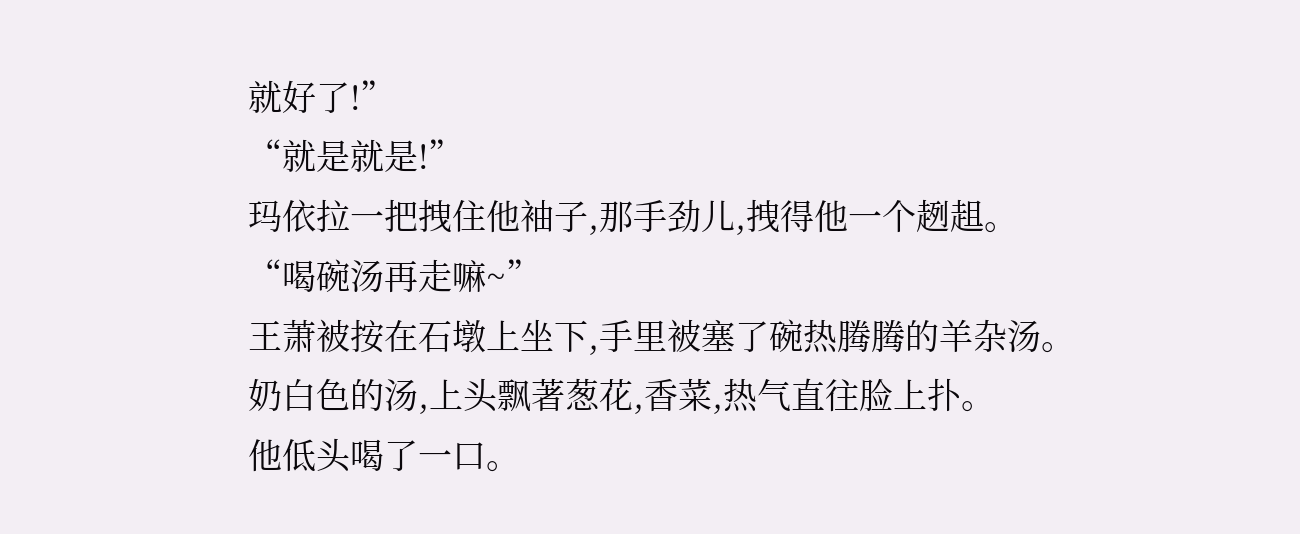就好了!”
“就是就是!”
玛依拉一把拽住他袖子,那手劲儿,拽得他一个趔趄。
“喝碗汤再走嘛~”
王萧被按在石墩上坐下,手里被塞了碗热腾腾的羊杂汤。
奶白色的汤,上头飘著葱花,香菜,热气直往脸上扑。
他低头喝了一口。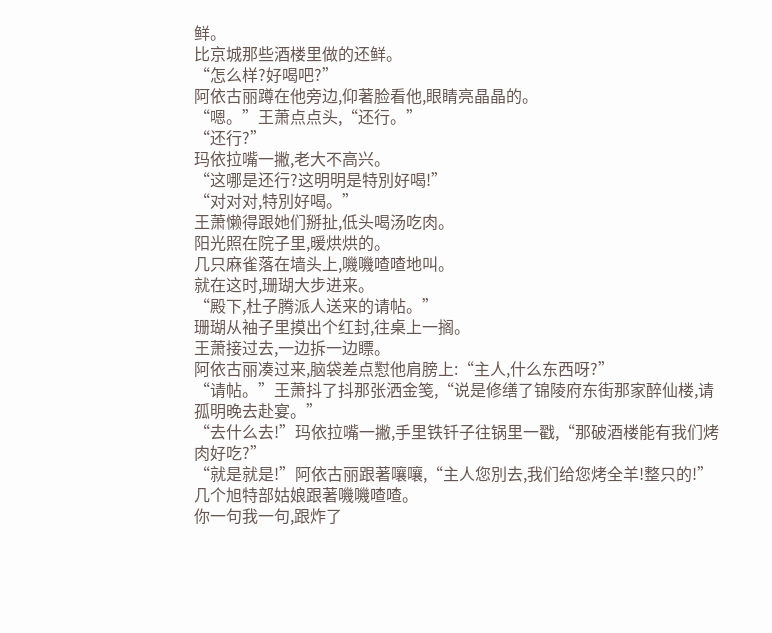鲜。
比京城那些酒楼里做的还鲜。
“怎么样?好喝吧?”
阿依古丽蹲在他旁边,仰著脸看他,眼睛亮晶晶的。
“嗯。”王萧点点头,“还行。”
“还行?”
玛依拉嘴一撇,老大不高兴。
“这哪是还行?这明明是特別好喝!”
“对对对,特別好喝。”
王萧懒得跟她们掰扯,低头喝汤吃肉。
阳光照在院子里,暖烘烘的。
几只麻雀落在墙头上,嘰嘰喳喳地叫。
就在这时,珊瑚大步进来。
“殿下,杜子腾派人送来的请帖。”
珊瑚从袖子里摸出个红封,往桌上一搁。
王萧接过去,一边拆一边瞟。
阿依古丽凑过来,脑袋差点懟他肩膀上:“主人,什么东西呀?”
“请帖。”王萧抖了抖那张洒金笺,“说是修缮了锦陵府东街那家醉仙楼,请孤明晚去赴宴。”
“去什么去!”玛依拉嘴一撇,手里铁钎子往锅里一戳,“那破酒楼能有我们烤肉好吃?”
“就是就是!”阿依古丽跟著嚷嚷,“主人您別去,我们给您烤全羊!整只的!”
几个旭特部姑娘跟著嘰嘰喳喳。
你一句我一句,跟炸了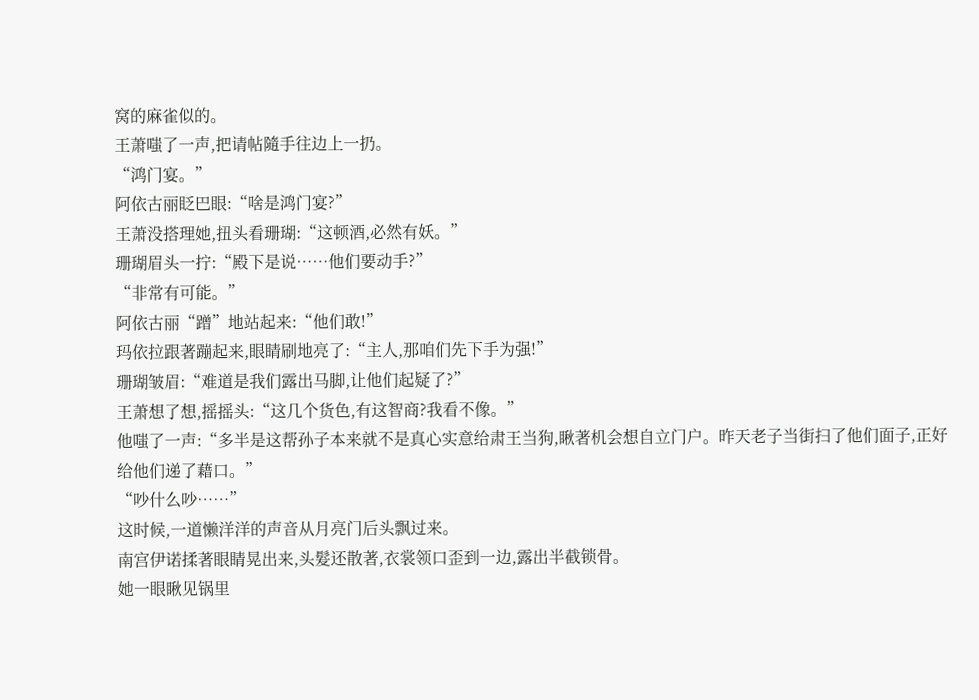窝的麻雀似的。
王萧嗤了一声,把请帖隨手往边上一扔。
“鸿门宴。”
阿依古丽眨巴眼:“啥是鸿门宴?”
王萧没搭理她,扭头看珊瑚:“这顿酒,必然有妖。”
珊瑚眉头一拧:“殿下是说……他们要动手?”
“非常有可能。”
阿依古丽“蹭”地站起来:“他们敢!”
玛依拉跟著蹦起来,眼睛刷地亮了:“主人,那咱们先下手为强!”
珊瑚皱眉:“难道是我们露出马脚,让他们起疑了?”
王萧想了想,摇摇头:“这几个货色,有这智商?我看不像。”
他嗤了一声:“多半是这帮孙子本来就不是真心实意给肃王当狗,瞅著机会想自立门户。昨天老子当街扫了他们面子,正好给他们递了藉口。”
“吵什么吵……”
这时候,一道懒洋洋的声音从月亮门后头飘过来。
南宫伊诺揉著眼睛晃出来,头髮还散著,衣裳领口歪到一边,露出半截锁骨。
她一眼瞅见锅里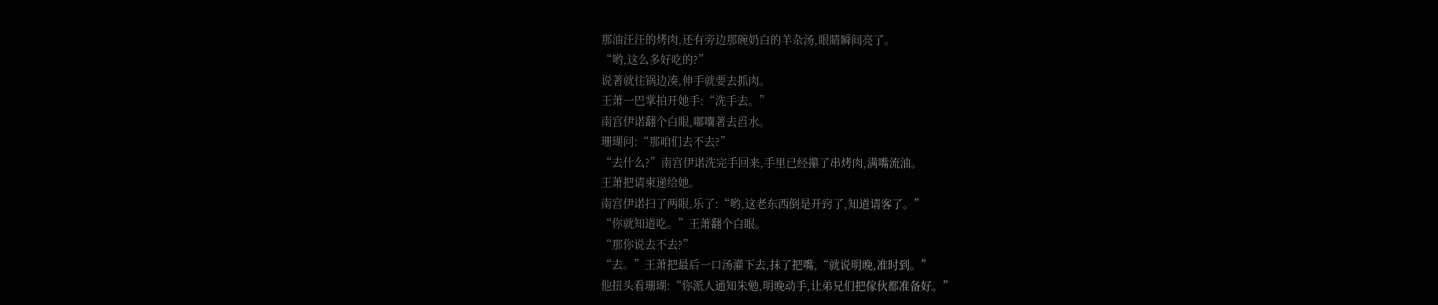那油汪汪的烤肉,还有旁边那碗奶白的羊杂汤,眼睛瞬间亮了。
“哟,这么多好吃的?”
说著就往锅边凑,伸手就要去抓肉。
王萧一巴掌拍开她手:“洗手去。”
南宫伊诺翻个白眼,嘟囔著去舀水。
珊瑚问:“那咱们去不去?”
“去什么?”南宫伊诺洗完手回来,手里已经攥了串烤肉,满嘴流油。
王萧把请柬递给她。
南宫伊诺扫了两眼,乐了:“哟,这老东西倒是开窍了,知道请客了。”
“你就知道吃。”王萧翻个白眼。
“那你说去不去?”
“去。”王萧把最后一口汤灌下去,抹了把嘴,“就说明晚,准时到。”
他扭头看珊瑚:“你派人通知朱勉,明晚动手,让弟兄们把傢伙都准备好。”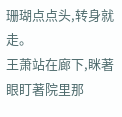珊瑚点点头,转身就走。
王萧站在廊下,眯著眼盯著院里那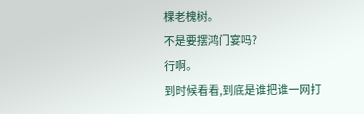棵老槐树。
不是要摆鸿门宴吗?
行啊。
到时候看看,到底是谁把谁一网打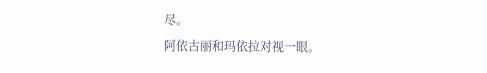尽。
阿依古丽和玛依拉对视一眼。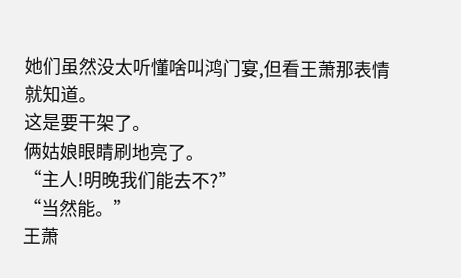她们虽然没太听懂啥叫鸿门宴,但看王萧那表情就知道。
这是要干架了。
俩姑娘眼睛刷地亮了。
“主人!明晚我们能去不?”
“当然能。”
王萧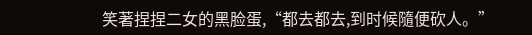笑著捏捏二女的黑脸蛋,“都去都去,到时候隨便砍人。”